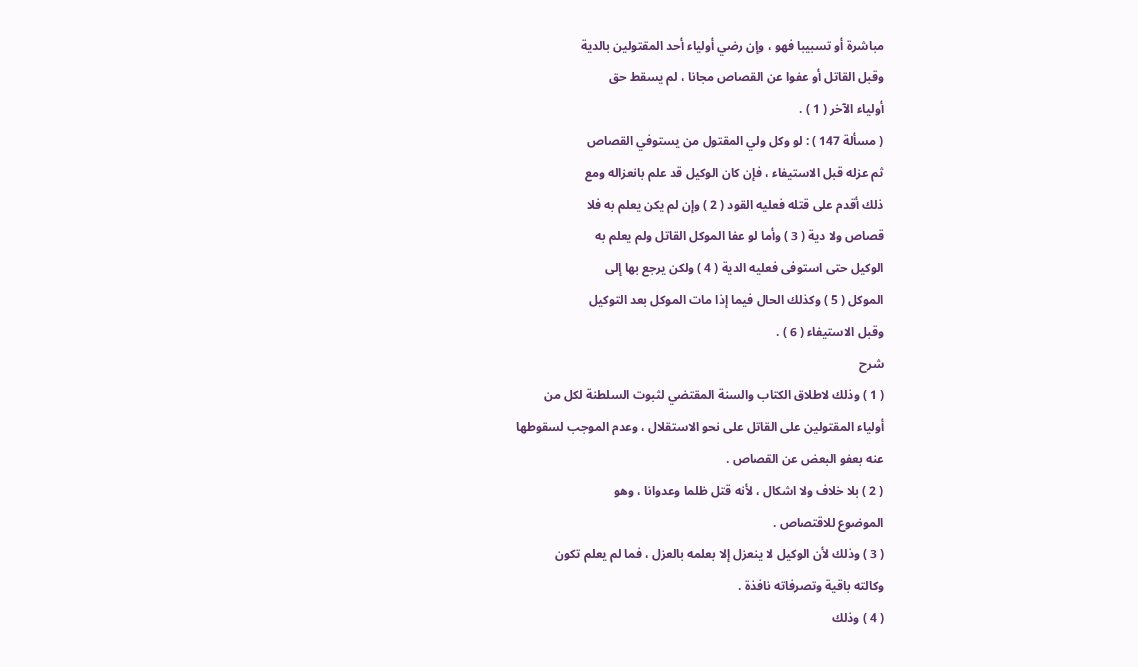مباشرة أو تسبيبا فهو ، وإن رضي أولياء أحد المقتولين بالدية
وقبل القاتل أو عفوا عن القصاص مجانا ، لم يسقط حق
أولياء الآخر ( 1 ) .
( مسألة 147 ) : لو وكل ولي المقتول من يستوفي القصاص
ثم عزله قبل الاستيفاء ، فإن كان الوكيل قد علم بانعزاله ومع
ذلك أقدم على قتله فعليه القود ( 2 ) وإن لم يكن يعلم به فلا
قصاص ولا دية ( 3 ) وأما لو عفا الموكل القاتل ولم يعلم به
الوكيل حتى استوفى فعليه الدية ( 4 ) ولكن يرجع بها إلى
الموكل ( 5 ) وكذلك الحال فيما إذا مات الموكل بعد التوكيل
وقبل الاستيفاء ( 6 ) .
شرح
( 1 ) وذلك لاطلاق الكتاب والسنة المقتضي لثبوت السلطنة لكل من
أولياء المقتولين على القاتل على نحو الاستقلال ، وعدم الموجب لسقوطها
عنه بعفو البعض عن القصاص .
( 2 ) بلا خلاف ولا اشكال ، لأنه قتل ظلما وعدوانا ، وهو
الموضوع للاقتصاص .
( 3 ) وذلك لأن الوكيل لا ينعزل إلا بعلمه بالعزل ، فما لم يعلم تكون
وكالته باقية وتصرفاته نافذة .
( 4 ) وذلك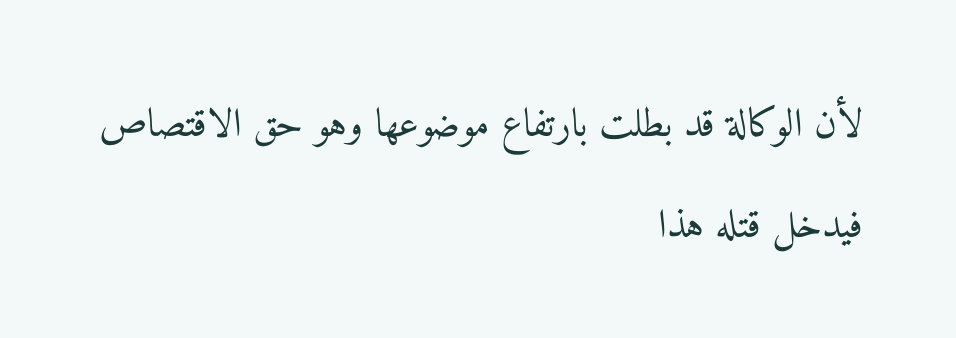لأن الوكالة قد بطلت بارتفاع موضوعها وهو حق الاقتصاص
فيدخل قتله هذا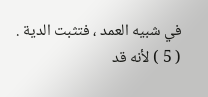في شبيه العمد ، فتثبت الدية .
( 5 ) لأنه قد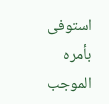استوفى بأمره الموجب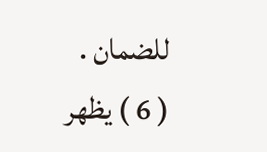للضمان .
( 6 ) يظهر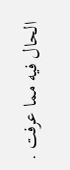الحال فيه مما عرفت .